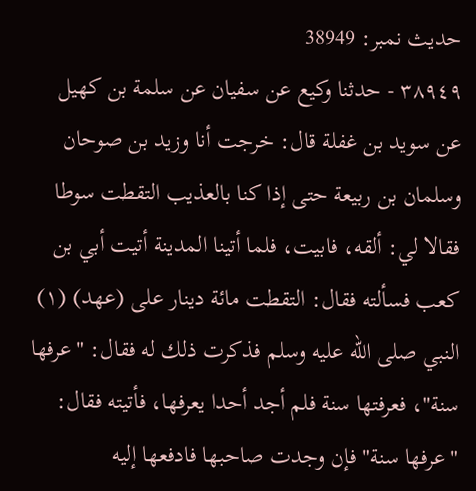حدیث نمبر: 38949
٣٨٩٤٩ - حدثنا وكيع عن سفيان عن سلمة بن كهيل عن سويد بن غفلة قال: خرجت أنا وزيد بن صوحان وسلمان بن ربيعة حتى إذا كنا بالعذيب التقطت سوطا فقالا لي: ألقه، فابيت، فلما أتينا المدينة أتيت أبي بن كعب فسألته فقال: التقطت مائة دينار على (عهد) (١) النبي صلى الله عليه وسلم فذكرت ذلك له فقال: "عرفها سنة"، فعرفتها سنة فلم أجد أحدا يعرفها، فأتيته فقال: "عرفها سنة" فإن وجدت صاحبها فادفعها إليه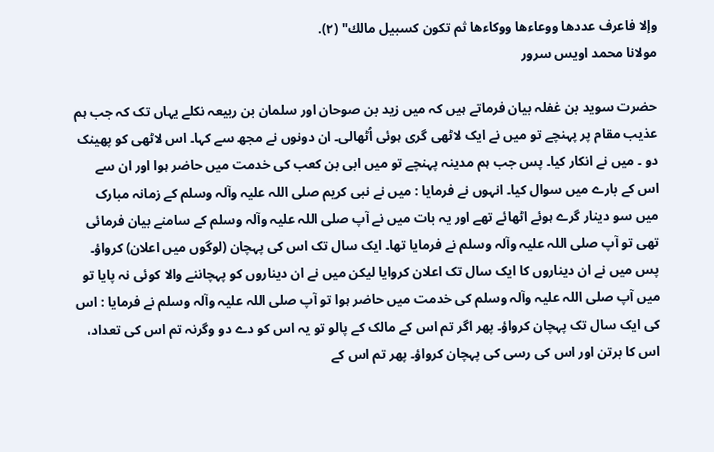وإلا فاعرف عددها ووعاءها ووكاءها ثم تكون كسبيل مالك" (٢).
مولانا محمد اویس سرور

حضرت سوید بن غفلہ بیان فرماتے ہیں کہ میں زید بن صوحان اور سلمان بن ربیعہ نکلے یہاں تک کہ جب ہم عذیب مقام پر پہنچے تو میں نے ایک لاٹھی گری ہوئی اُٹھالی۔ ان دونوں نے مجھ سے کہا۔ اس لاٹھی کو پھینک دو ۔ میں نے انکار کیا۔ پس جب ہم مدینہ پہنچے تو میں ابی بن کعب کی خدمت میں حاضر ہوا اور ان سے اس کے بارے میں سوال کیا۔ انہوں نے فرمایا : میں نے نبی کریم صلی اللہ علیہ وآلہ وسلم کے زمانہ مبارک میں سو دینار گرے ہوئے اٹھائے تھے اور یہ بات میں نے آپ صلی اللہ علیہ وآلہ وسلم کے سامنے بیان فرمائی تھی تو آپ صلی اللہ علیہ وآلہ وسلم نے فرمایا تھا۔ ایک سال تک اس کی پہچان (لوگوں میں اعلان) کرواؤ۔ پس میں نے ان دیناروں کا ایک سال تک اعلان کروایا لیکن میں نے ان دیناروں کو پہچاننے والا کوئی نہ پایا تو میں آپ صلی اللہ علیہ وآلہ وسلم کی خدمت میں حاضر ہوا تو آپ صلی اللہ علیہ وآلہ وسلم نے فرمایا : اس کی ایک سال تک پہچان کرواؤ۔ پھر اگر تم اس کے مالک کے پالو تو یہ اس کو دے دو وگرنہ تم اس کی تعداد، اس کا برتن اور اس کی رسی کی پہچان کرواؤ۔ پھر تم اس کے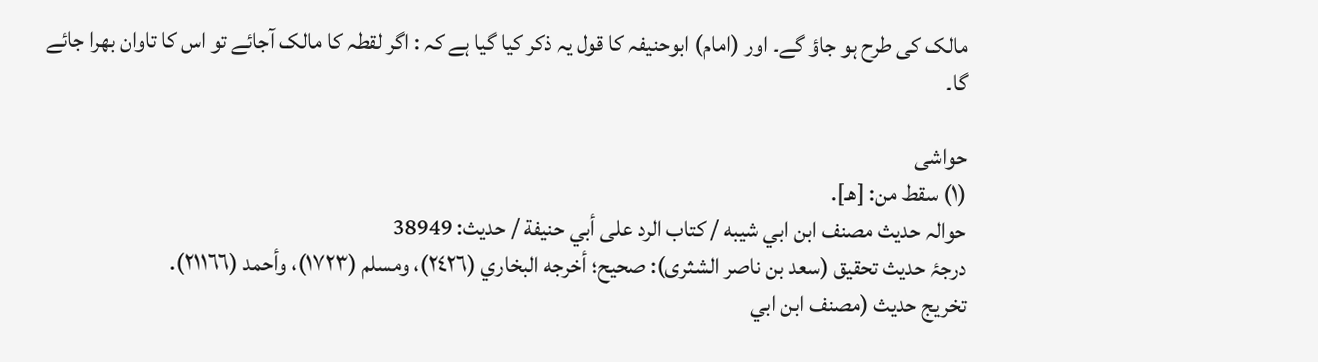مالک کی طرح ہو جاؤ گے۔ اور (امام) ابوحنیفہ کا قول یہ ذکر کیا گیا ہے کہ : اگر لقطہ کا مالک آجائے تو اس کا تاوان بھرا جائے گا۔

حواشی
(١) سقط من: [هـ].
حوالہ حدیث مصنف ابن ابي شيبه / كتاب الرد على أبي حنيفة / حدیث: 38949
درجۂ حدیث تحقیق (سعد بن ناصر الشثری): صحيح؛ أخرجه البخاري (٢٤٢٦)، ومسلم (١٧٢٣)، وأحمد (٢١١٦٦).
تخریج حدیث (مصنف ابن ابي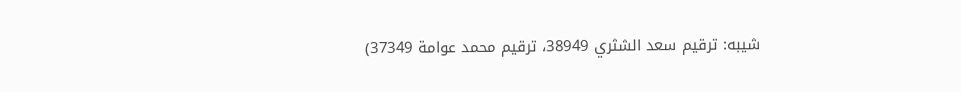شيبه: ترقيم سعد الشثري 38949، ترقيم محمد عوامة 37349)